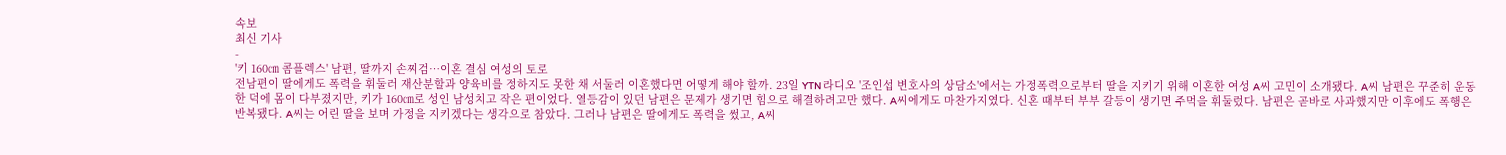속보
최신 기사
-
'키 160㎝ 콤플렉스' 남편, 딸까지 손찌검…이혼 결심 여성의 토로
전남편이 딸에게도 폭력을 휘둘러 재산분할과 양육비를 정하지도 못한 채 서둘러 이혼했다면 어떻게 해야 할까. 23일 YTN 라디오 '조인섭 변호사의 상담소'에서는 가정폭력으로부터 딸을 지키기 위해 이혼한 여성 A씨 고민이 소개됐다. A씨 남편은 꾸준히 운동한 덕에 몸이 다부졌지만, 키가 160㎝로 성인 남성치고 작은 편이었다. 열등감이 있던 남편은 문제가 생기면 힘으로 해결하려고만 했다. A씨에게도 마찬가지였다. 신혼 때부터 부부 갈등이 생기면 주먹을 휘둘렀다. 남편은 곧바로 사과했지만 이후에도 폭행은 반복됐다. A씨는 어린 딸을 보며 가정을 지키겠다는 생각으로 참았다. 그러나 남편은 딸에게도 폭력을 썼고, A씨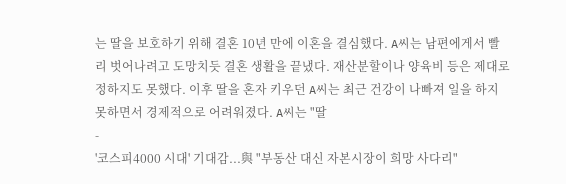는 딸을 보호하기 위해 결혼 10년 만에 이혼을 결심했다. A씨는 남편에게서 빨리 벗어나려고 도망치듯 결혼 생활을 끝냈다. 재산분할이나 양육비 등은 제대로 정하지도 못했다. 이후 딸을 혼자 키우던 A씨는 최근 건강이 나빠져 일을 하지 못하면서 경제적으로 어려워졌다. A씨는 "딸
-
'코스피4000 시대' 기대감...與 "부동산 대신 자본시장이 희망 사다리"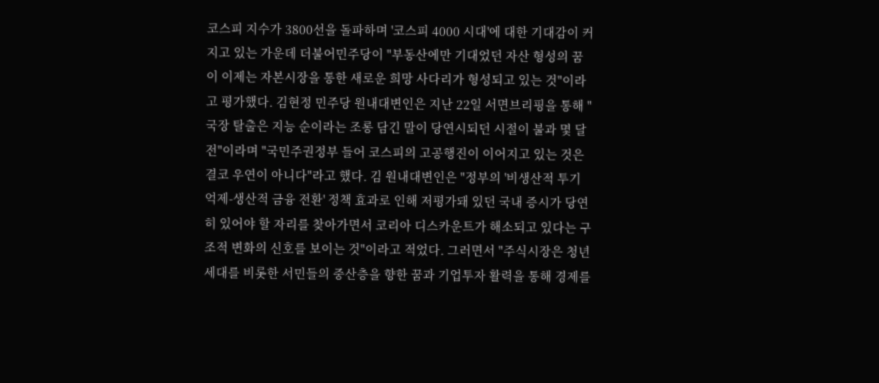코스피 지수가 3800선을 돌파하며 '코스피 4000 시대'에 대한 기대감이 커지고 있는 가운데 더불어민주당이 "부동산에만 기대었던 자산 형성의 꿈이 이제는 자본시장을 통한 새로운 희망 사다리가 형성되고 있는 것"이라고 평가했다. 김현정 민주당 원내대변인은 지난 22일 서면브리핑을 통해 "국장 탈출은 지능 순이라는 조롱 담긴 말이 당연시되던 시절이 불과 몇 달 전"이라며 "국민주권정부 들어 코스피의 고공행진이 이어지고 있는 것은 결코 우연이 아니다"라고 했다. 김 원내대변인은 "정부의 '비생산적 투기 억제-생산적 금융 전환' 정책 효과로 인해 저평가돼 있던 국내 증시가 당연히 있어야 할 자리를 찾아가면서 코리아 디스카운트가 해소되고 있다는 구조적 변화의 신호를 보이는 것"이라고 적었다. 그러면서 "주식시장은 청년세대를 비롯한 서민들의 중산층을 향한 꿈과 기업투자 활력을 통해 경제를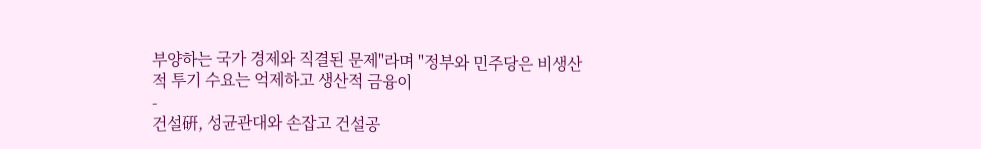부양하는 국가 경제와 직결된 문제"라며 "정부와 민주당은 비생산적 투기 수요는 억제하고 생산적 금융이
-
건설硏, 성균관대와 손잡고 건설공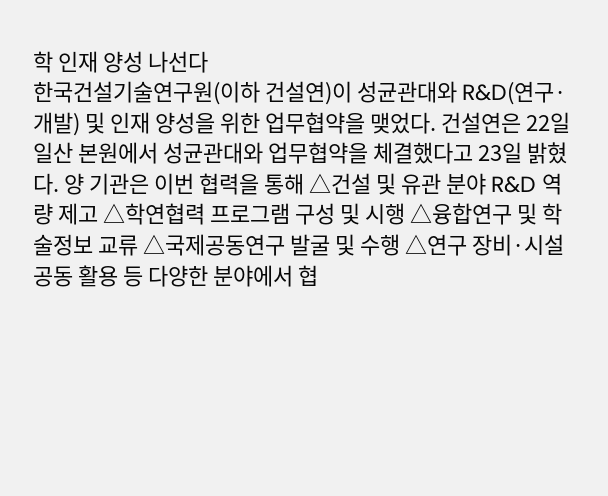학 인재 양성 나선다
한국건설기술연구원(이하 건설연)이 성균관대와 R&D(연구·개발) 및 인재 양성을 위한 업무협약을 맺었다. 건설연은 22일 일산 본원에서 성균관대와 업무협약을 체결했다고 23일 밝혔다. 양 기관은 이번 협력을 통해 △건설 및 유관 분야 R&D 역량 제고 △학연협력 프로그램 구성 및 시행 △융합연구 및 학술정보 교류 △국제공동연구 발굴 및 수행 △연구 장비·시설 공동 활용 등 다양한 분야에서 협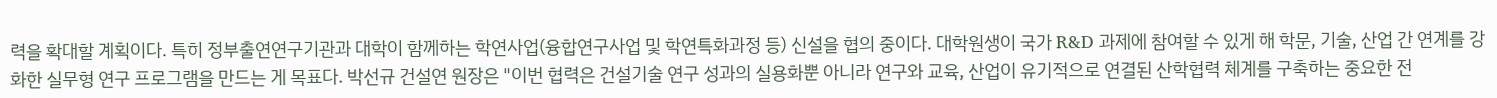력을 확대할 계획이다. 특히 정부출연연구기관과 대학이 함께하는 학연사업(융합연구사업 및 학연특화과정 등) 신설을 협의 중이다. 대학원생이 국가 R&D 과제에 참여할 수 있게 해 학문, 기술, 산업 간 연계를 강화한 실무형 연구 프로그램을 만드는 게 목표다. 박선규 건설연 원장은 "이번 협력은 건설기술 연구 성과의 실용화뿐 아니라 연구와 교육, 산업이 유기적으로 연결된 산학협력 체계를 구축하는 중요한 전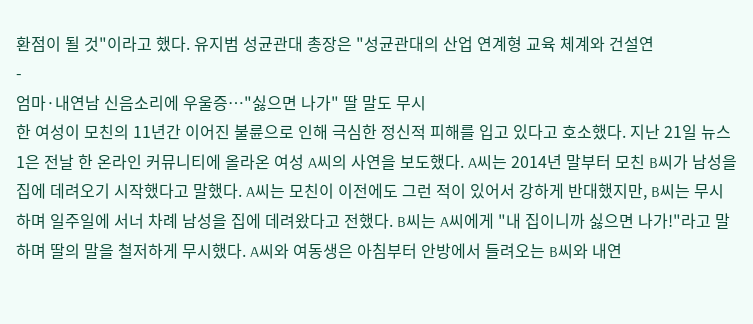환점이 될 것"이라고 했다. 유지범 성균관대 총장은 "성균관대의 산업 연계형 교육 체계와 건설연
-
엄마·내연남 신음소리에 우울증…"싫으면 나가" 딸 말도 무시
한 여성이 모친의 11년간 이어진 불륜으로 인해 극심한 정신적 피해를 입고 있다고 호소했다. 지난 21일 뉴스1은 전날 한 온라인 커뮤니티에 올라온 여성 A씨의 사연을 보도했다. A씨는 2014년 말부터 모친 B씨가 남성을 집에 데려오기 시작했다고 말했다. A씨는 모친이 이전에도 그런 적이 있어서 강하게 반대했지만, B씨는 무시하며 일주일에 서너 차례 남성을 집에 데려왔다고 전했다. B씨는 A씨에게 "내 집이니까 싫으면 나가!"라고 말하며 딸의 말을 철저하게 무시했다. A씨와 여동생은 아침부터 안방에서 들려오는 B씨와 내연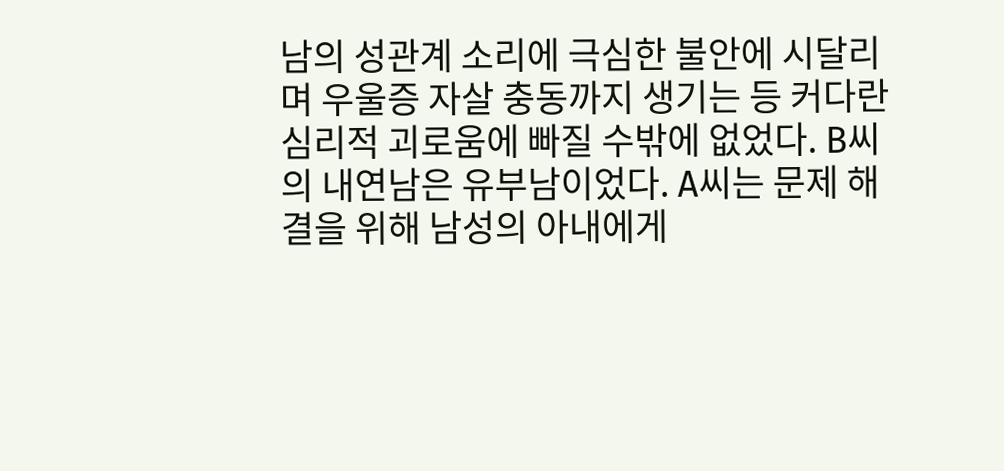남의 성관계 소리에 극심한 불안에 시달리며 우울증 자살 충동까지 생기는 등 커다란 심리적 괴로움에 빠질 수밖에 없었다. B씨의 내연남은 유부남이었다. A씨는 문제 해결을 위해 남성의 아내에게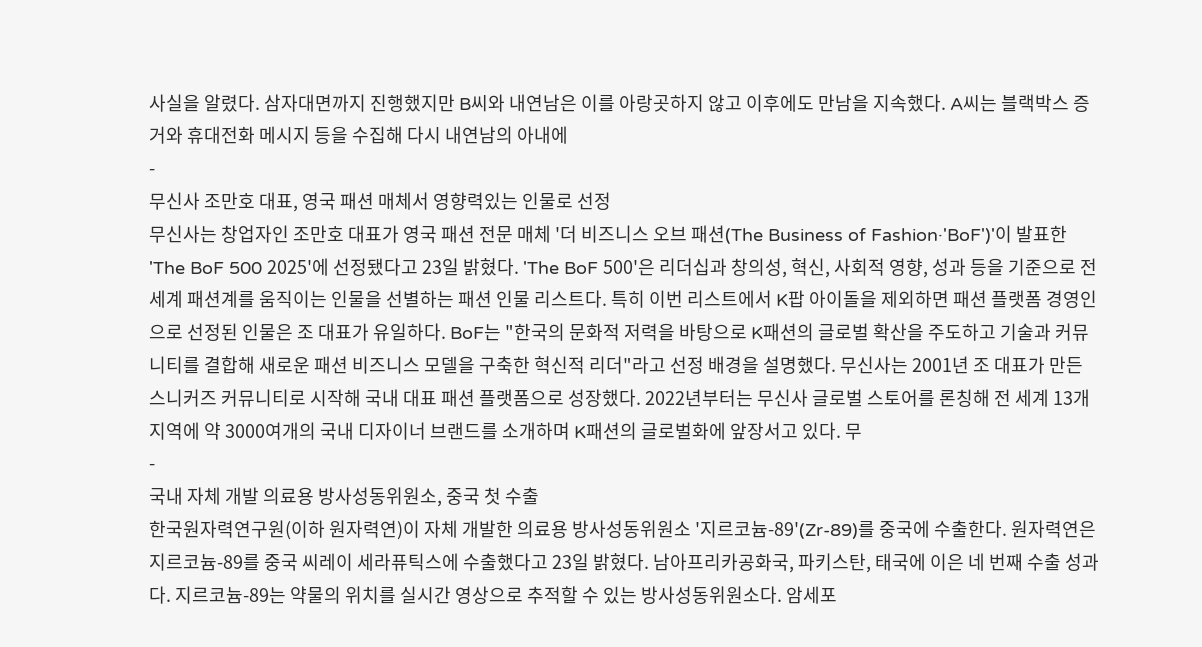사실을 알렸다. 삼자대면까지 진행했지만 B씨와 내연남은 이를 아랑곳하지 않고 이후에도 만남을 지속했다. A씨는 블랙박스 증거와 휴대전화 메시지 등을 수집해 다시 내연남의 아내에
-
무신사 조만호 대표, 영국 패션 매체서 영향력있는 인물로 선정
무신사는 창업자인 조만호 대표가 영국 패션 전문 매체 '더 비즈니스 오브 패션(The Business of Fashion·'BoF')'이 발표한 'The BoF 500 2025'에 선정됐다고 23일 밝혔다. 'The BoF 500'은 리더십과 창의성, 혁신, 사회적 영향, 성과 등을 기준으로 전 세계 패션계를 움직이는 인물을 선별하는 패션 인물 리스트다. 특히 이번 리스트에서 K팝 아이돌을 제외하면 패션 플랫폼 경영인으로 선정된 인물은 조 대표가 유일하다. BoF는 "한국의 문화적 저력을 바탕으로 K패션의 글로벌 확산을 주도하고 기술과 커뮤니티를 결합해 새로운 패션 비즈니스 모델을 구축한 혁신적 리더"라고 선정 배경을 설명했다. 무신사는 2001년 조 대표가 만든 스니커즈 커뮤니티로 시작해 국내 대표 패션 플랫폼으로 성장했다. 2022년부터는 무신사 글로벌 스토어를 론칭해 전 세계 13개 지역에 약 3000여개의 국내 디자이너 브랜드를 소개하며 K패션의 글로벌화에 앞장서고 있다. 무
-
국내 자체 개발 의료용 방사성동위원소, 중국 첫 수출
한국원자력연구원(이하 원자력연)이 자체 개발한 의료용 방사성동위원소 '지르코늄-89'(Zr-89)를 중국에 수출한다. 원자력연은 지르코늄-89를 중국 씨레이 세라퓨틱스에 수출했다고 23일 밝혔다. 남아프리카공화국, 파키스탄, 태국에 이은 네 번째 수출 성과다. 지르코늄-89는 약물의 위치를 실시간 영상으로 추적할 수 있는 방사성동위원소다. 암세포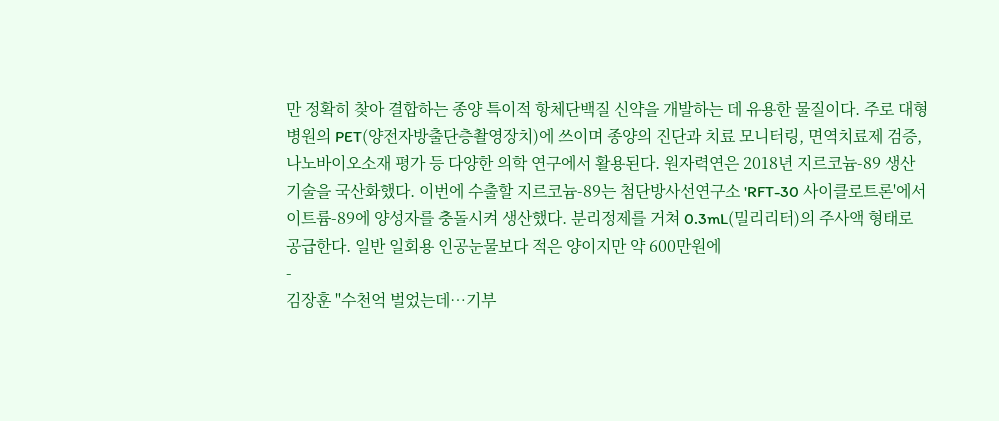만 정확히 찾아 결합하는 종양 특이적 항체단백질 신약을 개발하는 데 유용한 물질이다. 주로 대형병원의 PET(양전자방출단층촬영장치)에 쓰이며 종양의 진단과 치료 모니터링, 면역치료제 검증, 나노바이오소재 평가 등 다양한 의학 연구에서 활용된다. 원자력연은 2018년 지르코늄-89 생산 기술을 국산화했다. 이번에 수출할 지르코늄-89는 첨단방사선연구소 'RFT-30 사이클로트론'에서 이트륨-89에 양성자를 충돌시켜 생산했다. 분리정제를 거쳐 0.3mL(밀리리터)의 주사액 형태로 공급한다. 일반 일회용 인공눈물보다 적은 양이지만 약 600만원에
-
김장훈 "수천억 벌었는데…기부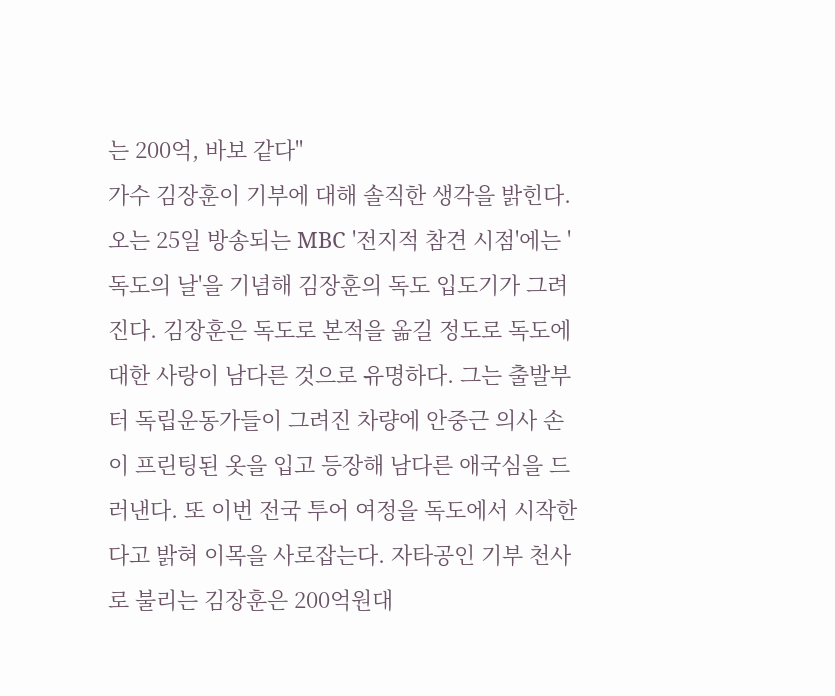는 200억, 바보 같다"
가수 김장훈이 기부에 대해 솔직한 생각을 밝힌다. 오는 25일 방송되는 MBC '전지적 참견 시점'에는 '독도의 날'을 기념해 김장훈의 독도 입도기가 그려진다. 김장훈은 독도로 본적을 옮길 정도로 독도에 대한 사랑이 남다른 것으로 유명하다. 그는 출발부터 독립운동가들이 그려진 차량에 안중근 의사 손이 프린팅된 옷을 입고 등장해 남다른 애국심을 드러낸다. 또 이번 전국 투어 여정을 독도에서 시작한다고 밝혀 이목을 사로잡는다. 자타공인 기부 천사로 불리는 김장훈은 200억원대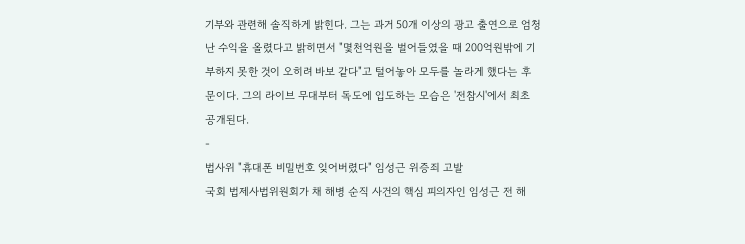기부와 관련해 솔직하게 밝힌다. 그는 과거 50개 이상의 광고 출연으로 엄청난 수익을 올렸다고 밝히면서 "몇천억원을 벌어들였을 때 200억원밖에 기부하지 못한 것이 오히려 바보 같다"고 털어놓아 모두를 놀라게 했다는 후문이다. 그의 라이브 무대부터 독도에 입도하는 모습은 '전참시'에서 최초 공개된다.
-
법사위 "휴대폰 비밀번호 잊어버렸다" 임성근 위증죄 고발
국회 법제사법위원회가 채 해병 순직 사건의 핵심 피의자인 임성근 전 해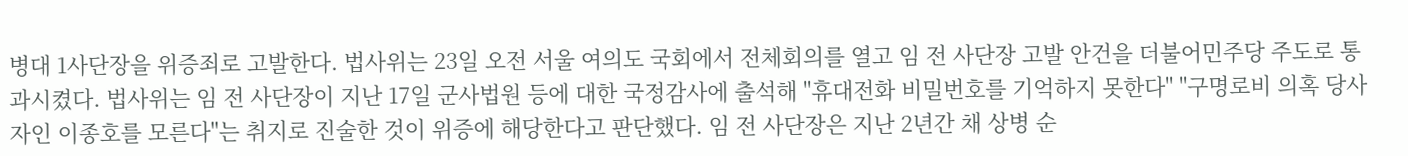병대 1사단장을 위증죄로 고발한다. 법사위는 23일 오전 서울 여의도 국회에서 전체회의를 열고 임 전 사단장 고발 안건을 더불어민주당 주도로 통과시켰다. 법사위는 임 전 사단장이 지난 17일 군사법원 등에 대한 국정감사에 출석해 "휴대전화 비밀번호를 기억하지 못한다" "구명로비 의혹 당사자인 이종호를 모른다"는 취지로 진술한 것이 위증에 해당한다고 판단했다. 임 전 사단장은 지난 2년간 채 상병 순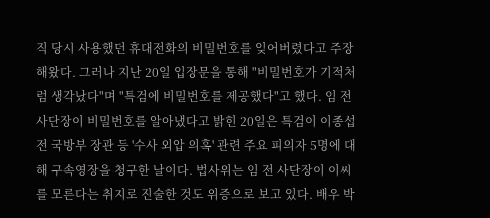직 당시 사용했던 휴대전화의 비밀번호를 잊어버렸다고 주장해왔다. 그러나 지난 20일 입장문을 통해 "비밀번호가 기적처럼 생각났다"며 "특검에 비밀번호를 제공했다"고 했다. 임 전 사단장이 비밀번호를 알아냈다고 밝힌 20일은 특검이 이종섭 전 국방부 장관 등 '수사 외압 의혹' 관련 주요 피의자 5명에 대해 구속영장을 청구한 날이다. 법사위는 임 전 사단장이 이씨를 모른다는 취지로 진술한 것도 위증으로 보고 있다. 배우 박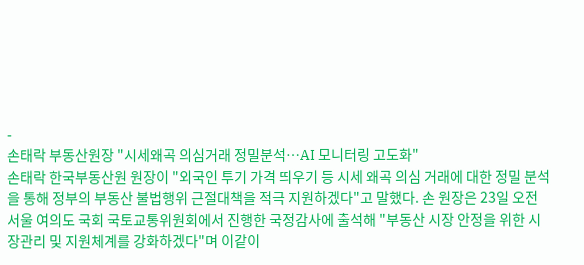-
손태락 부동산원장 "시세왜곡 의심거래 정밀분석…AI 모니터링 고도화"
손태락 한국부동산원 원장이 "외국인 투기 가격 띄우기 등 시세 왜곡 의심 거래에 대한 정밀 분석을 통해 정부의 부동산 불법행위 근절대책을 적극 지원하겠다"고 말했다. 손 원장은 23일 오전 서울 여의도 국회 국토교통위원회에서 진행한 국정감사에 출석해 "부동산 시장 안정을 위한 시장관리 및 지원체계를 강화하겠다"며 이같이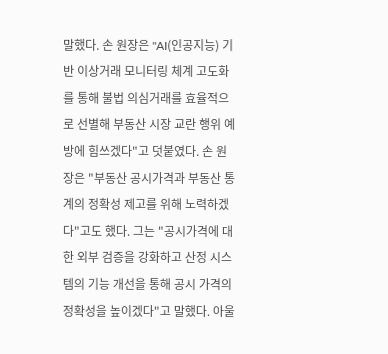말했다. 손 원장은 "AI(인공지능) 기반 이상거래 모니터링 체계 고도화를 통해 불법 의심거래를 효율적으로 선별해 부동산 시장 교란 행위 예방에 힘쓰겠다"고 덧붙였다. 손 원장은 "부동산 공시가격과 부동산 통계의 정확성 제고를 위해 노력하겠다"고도 했다. 그는 "공시가격에 대한 외부 검증을 강화하고 산정 시스템의 기능 개선을 통해 공시 가격의 정확성을 높이겠다"고 말했다. 아울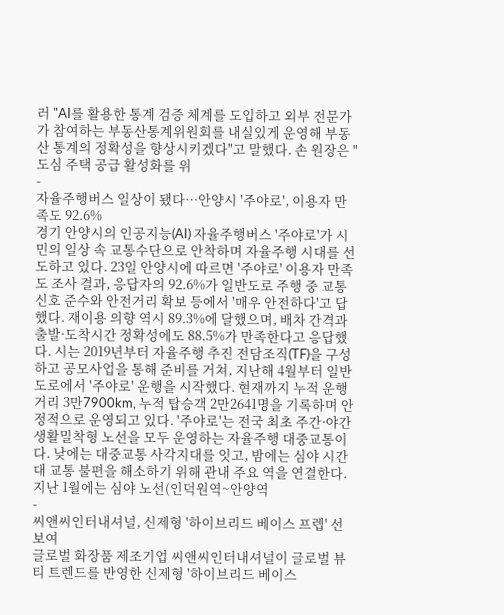러 "AI를 활용한 통계 검증 체계를 도입하고 외부 전문가가 참여하는 부동산통계위원회를 내실있게 운영해 부동산 통계의 정확성을 향상시키겠다"고 말했다. 손 원장은 "도심 주택 공급 활성화를 위
-
자율주행버스 일상이 됐다…안양시 '주야로', 이용자 만족도 92.6%
경기 안양시의 인공지능(AI) 자율주행버스 '주야로'가 시민의 일상 속 교통수단으로 안착하며 자율주행 시대를 선도하고 있다. 23일 안양시에 따르면 '주야로' 이용자 만족도 조사 결과, 응답자의 92.6%가 일반도로 주행 중 교통신호 준수와 안전거리 확보 등에서 '매우 안전하다'고 답했다. 재이용 의향 역시 89.3%에 달했으며, 배차 간격과 출발·도착시간 정확성에도 88.5%가 만족한다고 응답했다. 시는 2019년부터 자율주행 추진 전담조직(TF)을 구성하고 공모사업을 통해 준비를 거쳐, 지난해 4월부터 일반도로에서 '주야로' 운행을 시작했다. 현재까지 누적 운행거리 3만7900km, 누적 탑승객 2만2641명을 기록하며 안정적으로 운영되고 있다. '주야로'는 전국 최초 주간·야간 생활밀착형 노선을 모두 운영하는 자율주행 대중교통이다. 낮에는 대중교통 사각지대를 잇고, 밤에는 심야 시간대 교통 불편을 해소하기 위해 관내 주요 역을 연결한다. 지난 1월에는 심야 노선(인덕원역~안양역
-
씨앤씨인터내셔널, 신제형 '하이브리드 베이스 프렙' 선보여
글로벌 화장품 제조기업 씨앤씨인터내셔널이 글로벌 뷰티 트렌드를 반영한 신제형 '하이브리드 베이스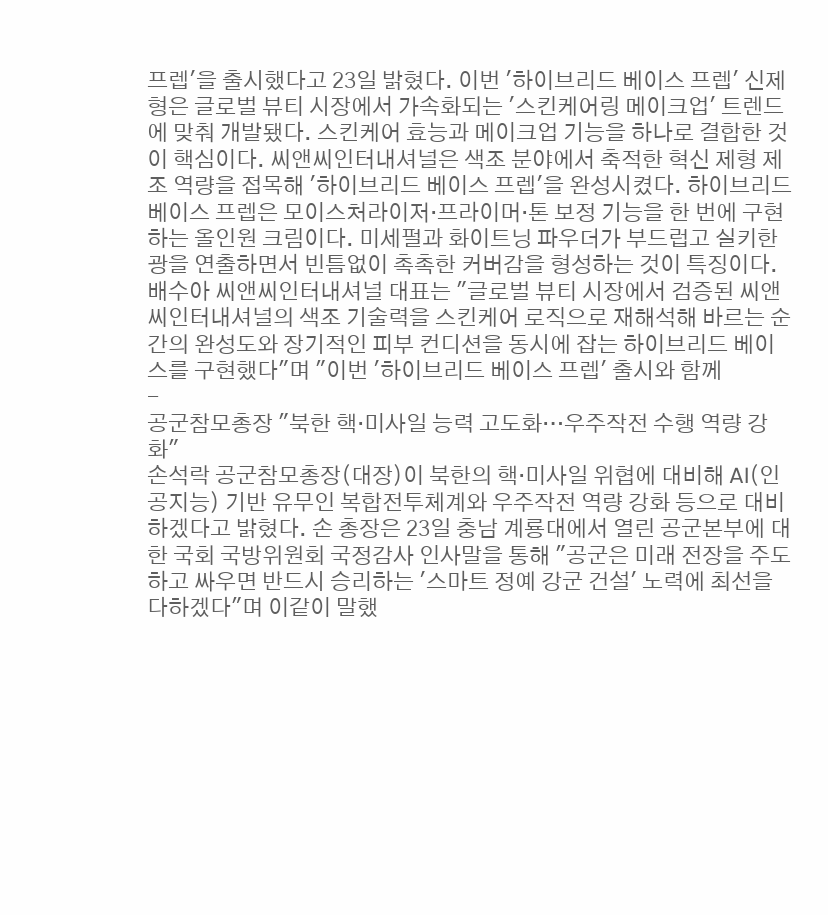프렙'을 출시했다고 23일 밝혔다. 이번 '하이브리드 베이스 프렙' 신제형은 글로벌 뷰티 시장에서 가속화되는 '스킨케어링 메이크업' 트렌드에 맞춰 개발됐다. 스킨케어 효능과 메이크업 기능을 하나로 결합한 것이 핵심이다. 씨앤씨인터내셔널은 색조 분야에서 축적한 혁신 제형 제조 역량을 접목해 '하이브리드 베이스 프렙'을 완성시켰다. 하이브리드 베이스 프렙은 모이스처라이저·프라이머·톤 보정 기능을 한 번에 구현하는 올인원 크림이다. 미세펄과 화이트닝 파우더가 부드럽고 실키한 광을 연출하면서 빈틈없이 촉촉한 커버감을 형성하는 것이 특징이다. 배수아 씨앤씨인터내셔널 대표는 "글로벌 뷰티 시장에서 검증된 씨앤씨인터내셔널의 색조 기술력을 스킨케어 로직으로 재해석해 바르는 순간의 완성도와 장기적인 피부 컨디션을 동시에 잡는 하이브리드 베이스를 구현했다"며 "이번 '하이브리드 베이스 프렙' 출시와 함께
-
공군참모총장 "북한 핵·미사일 능력 고도화…우주작전 수행 역량 강화"
손석락 공군참모총장(대장)이 북한의 핵·미사일 위협에 대비해 AI(인공지능) 기반 유무인 복합전투체계와 우주작전 역량 강화 등으로 대비하겠다고 밝혔다. 손 총장은 23일 충남 계룡대에서 열린 공군본부에 대한 국회 국방위원회 국정감사 인사말을 통해 "공군은 미래 전장을 주도하고 싸우면 반드시 승리하는 '스마트 정예 강군 건설' 노력에 최선을 다하겠다"며 이같이 말했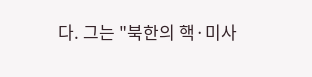다. 그는 "북한의 핵·미사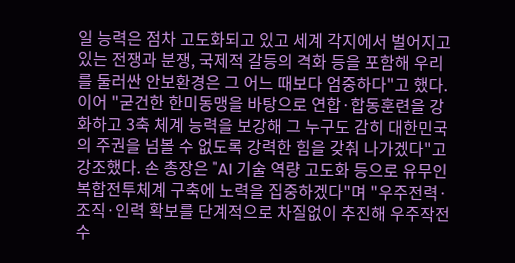일 능력은 점차 고도화되고 있고 세계 각지에서 벌어지고 있는 전쟁과 분쟁, 국제적 갈등의 격화 등을 포함해 우리를 둘러싼 안보환경은 그 어느 때보다 엄중하다"고 했다. 이어 "굳건한 한미동맹을 바탕으로 연합·합동훈련을 강화하고 3축 체계 능력을 보강해 그 누구도 감히 대한민국의 주권을 넘볼 수 없도록 강력한 힘을 갖춰 나가겠다"고 강조했다. 손 총장은 "AI 기술 역량 고도화 등으로 유무인 복합전투체계 구축에 노력을 집중하겠다"며 "우주전력·조직·인력 확보를 단계적으로 차질없이 추진해 우주작전 수